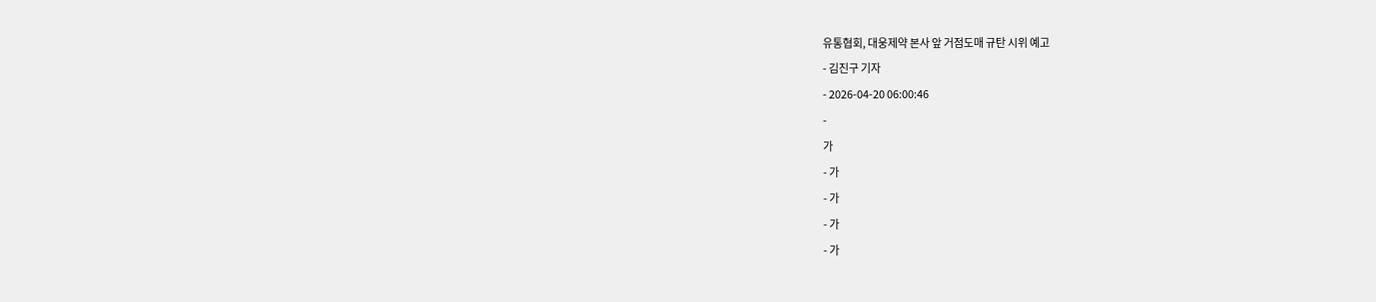유통협회, 대웅제약 본사 앞 거점도매 규탄 시위 예고
- 김진구 기자
- 2026-04-20 06:00:46
-
가
- 가
- 가
- 가
- 가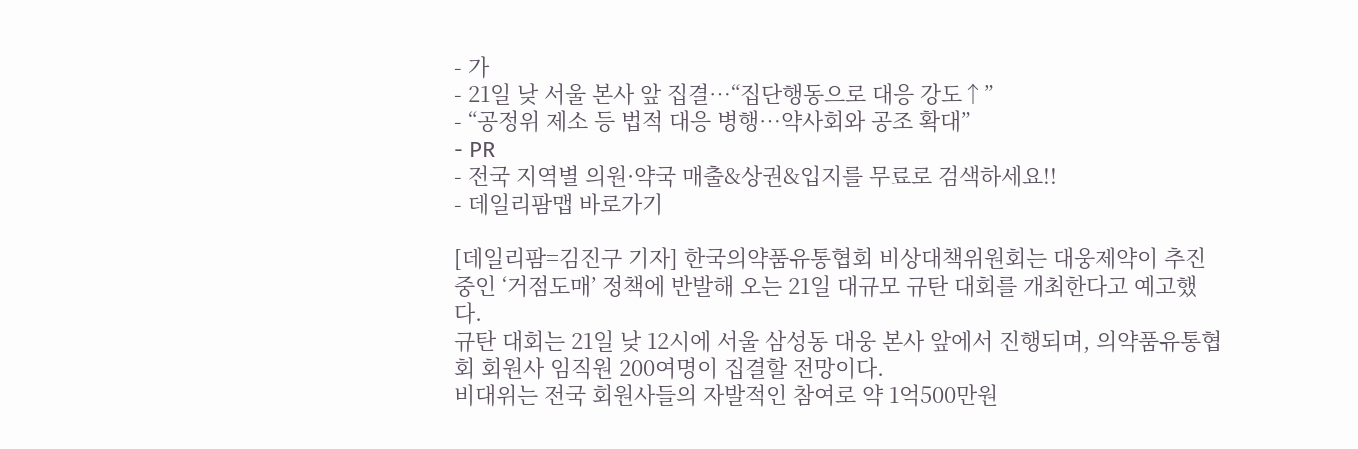- 가
- 21일 낮 서울 본사 앞 집결…“집단행동으로 대응 강도↑”
- “공정위 제소 등 법적 대응 병행…약사회와 공조 확대”
- PR
- 전국 지역별 의원·약국 매출&상권&입지를 무료로 검색하세요!!
- 데일리팜맵 바로가기

[데일리팜=김진구 기자] 한국의약품유통협회 비상대책위원회는 대웅제약이 추진 중인 ‘거점도매’ 정책에 반발해 오는 21일 대규모 규탄 대회를 개최한다고 예고했다.
규탄 대회는 21일 낮 12시에 서울 삼성동 대웅 본사 앞에서 진행되며, 의약품유통협회 회원사 임직원 200여명이 집결할 전망이다.
비대위는 전국 회원사들의 자발적인 참여로 약 1억500만원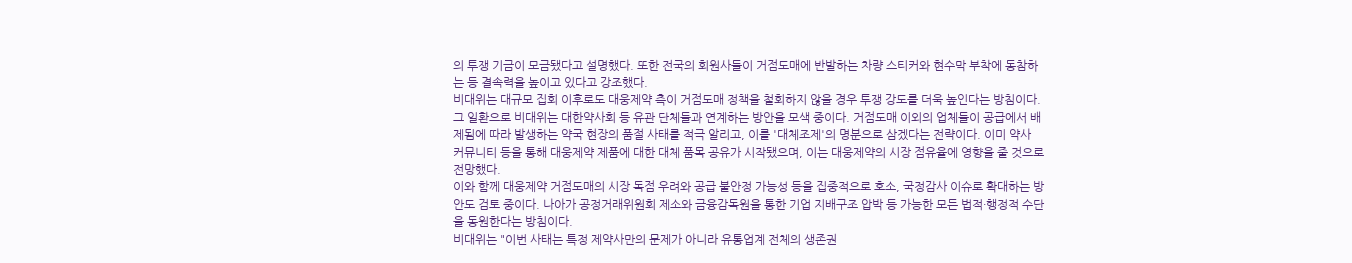의 투쟁 기금이 모금됐다고 설명했다. 또한 전국의 회원사들이 거점도매에 반발하는 차량 스티커와 현수막 부착에 동참하는 등 결속력을 높이고 있다고 강조했다.
비대위는 대규모 집회 이후로도 대웅제약 측이 거점도매 정책을 철회하지 않을 경우 투쟁 강도를 더욱 높인다는 방침이다.
그 일환으로 비대위는 대한약사회 등 유관 단체들과 연계하는 방안을 모색 중이다. 거점도매 이외의 업체들이 공급에서 배제됨에 따라 발생하는 약국 현장의 품절 사태를 적극 알리고, 이를 '대체조제'의 명분으로 삼겠다는 전략이다. 이미 약사 커뮤니티 등을 통해 대웅제약 제품에 대한 대체 품목 공유가 시작됐으며, 이는 대웅제약의 시장 점유율에 영향을 줄 것으로 전망했다.
이와 함께 대웅제약 거점도매의 시장 독점 우려와 공급 불안정 가능성 등을 집중적으로 호소, 국정감사 이슈로 확대하는 방안도 검토 중이다. 나아가 공정거래위원회 제소와 금융감독원을 통한 기업 지배구조 압박 등 가능한 모든 법적·행정적 수단을 동원한다는 방침이다.
비대위는 "이번 사태는 특정 제약사만의 문제가 아니라 유통업계 전체의 생존권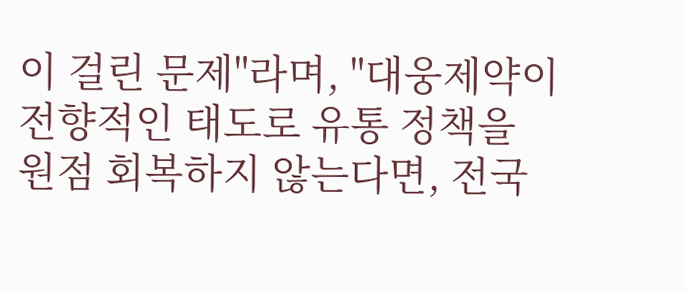이 걸린 문제"라며, "대웅제약이 전향적인 태도로 유통 정책을 원점 회복하지 않는다면, 전국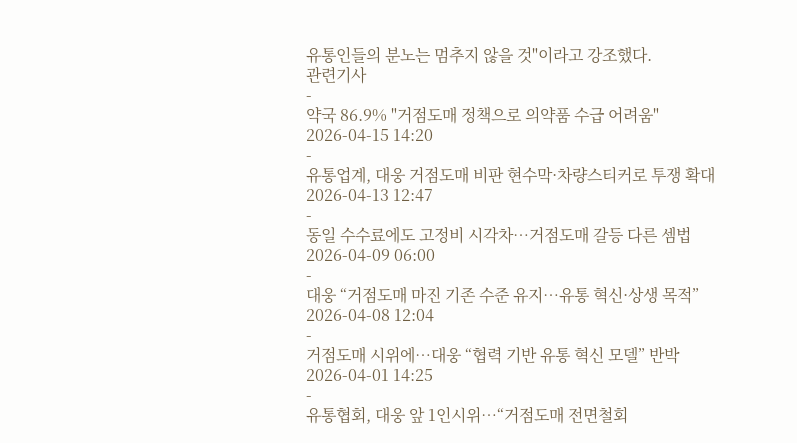유통인들의 분노는 멈추지 않을 것"이라고 강조했다.
관련기사
-
약국 86.9% "거점도매 정책으로 의약품 수급 어려움"
2026-04-15 14:20
-
유통업계, 대웅 거점도매 비판 현수막·차량스티커로 투쟁 확대
2026-04-13 12:47
-
동일 수수료에도 고정비 시각차…거점도매 갈등 다른 셈법
2026-04-09 06:00
-
대웅 “거점도매 마진 기존 수준 유지…유통 혁신·상생 목적”
2026-04-08 12:04
-
거점도매 시위에…대웅 “협력 기반 유통 혁신 모델” 반박
2026-04-01 14:25
-
유통협회, 대웅 앞 1인시위…“거점도매 전면철회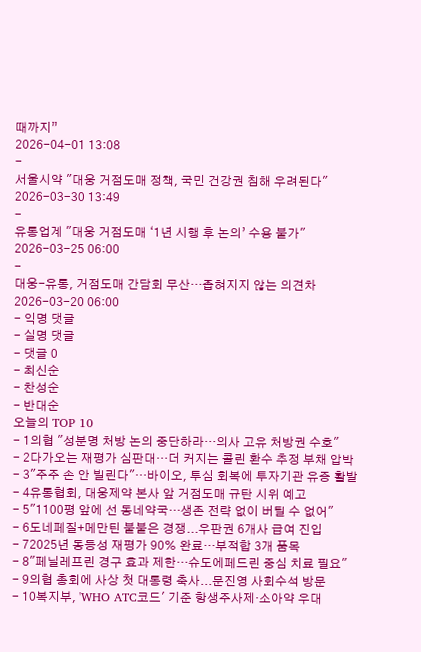때까지”
2026-04-01 13:08
-
서울시약 "대웅 거점도매 정책, 국민 건강권 침해 우려된다"
2026-03-30 13:49
-
유통업계 "대웅 거점도매 ‘1년 시행 후 논의’ 수용 불가"
2026-03-25 06:00
-
대웅-유통, 거점도매 간담회 무산…좁혀지지 않는 의견차
2026-03-20 06:00
- 익명 댓글
- 실명 댓글
- 댓글 0
- 최신순
- 찬성순
- 반대순
오늘의 TOP 10
- 1의협 "성분명 처방 논의 중단하라…의사 고유 처방권 수호"
- 2다가오는 재평가 심판대…더 커지는 콜린 환수 추정 부채 압박
- 3"주주 손 안 빌린다"…바이오, 투심 회복에 투자기관 유증 활발
- 4유통협회, 대웅제약 본사 앞 거점도매 규탄 시위 예고
- 5"1100평 앞에 선 동네약국…생존 전략 없이 버틸 수 없어"
- 6도네페질+메만틴 불붙은 경쟁...우판권 6개사 급여 진입
- 72025년 동등성 재평가 90% 완료…부적합 3개 품목
- 8"페닐레프린 경구 효과 제한…슈도에페드린 중심 치료 필요"
- 9의협 총회에 사상 첫 대통령 축사...문진영 사회수석 방문
- 10복지부, 'WHO ATC코드' 기준 항생주사제·소아약 우대